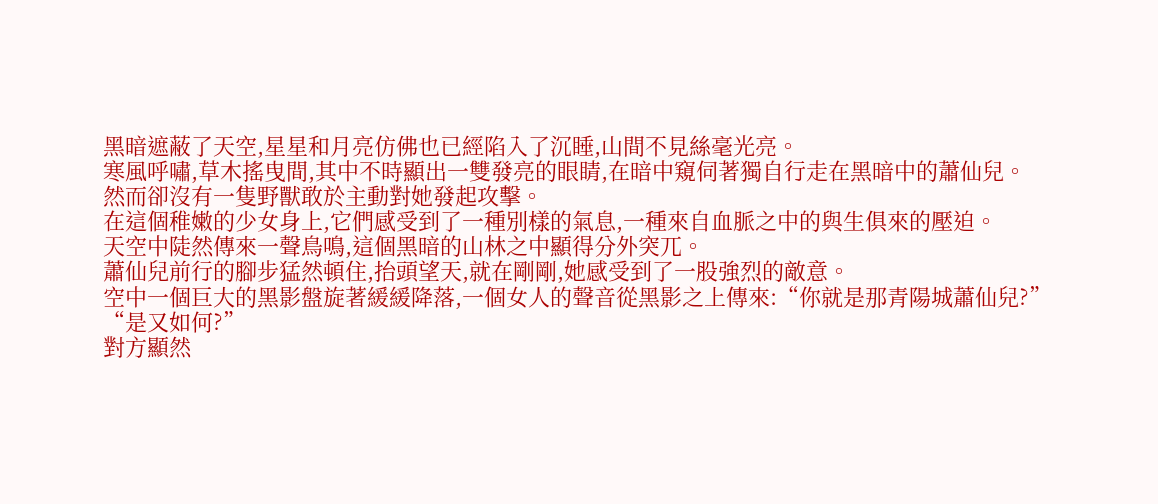黑暗遮蔽了天空,星星和月亮仿佛也已經陷入了沉睡,山間不見絲毫光亮。
寒風呼嘯,草木搖曳間,其中不時顯出一雙發亮的眼睛,在暗中窺伺著獨自行走在黑暗中的蕭仙兒。
然而卻沒有一隻野獸敢於主動對她發起攻擊。
在這個稚嫩的少女身上,它們感受到了一種別樣的氣息,一種來自血脈之中的與生俱來的壓迫。
天空中陡然傳來一聲鳥鳴,這個黑暗的山林之中顯得分外突兀。
蕭仙兒前行的腳步猛然頓住,抬頭望天,就在剛剛,她感受到了一股強烈的敵意。
空中一個巨大的黑影盤旋著緩緩降落,一個女人的聲音從黑影之上傳來:“你就是那青陽城蕭仙兒?”
“是又如何?”
對方顯然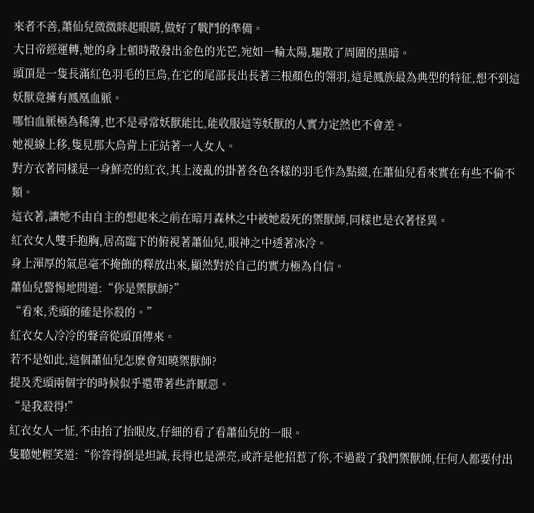來者不善,蕭仙兒微微眯起眼睛,做好了戰鬥的準備。
大日帝經運轉,她的身上頓時散發出金色的光芒,宛如一輪太陽,驅散了周圍的黑暗。
頭頂是一隻長滿紅色羽毛的巨鳥,在它的尾部長出長著三根顏色的翎羽,這是鳳族最為典型的特征,想不到這妖獸竟擁有鳳凰血脈。
哪怕血脈極為稀薄,也不是尋常妖獸能比,能收服這等妖獸的人實力定然也不會差。
她視線上移,隻見那大鳥背上正站著一人女人。
對方衣著同樣是一身鮮亮的紅衣,其上淩亂的掛著各色各樣的羽毛作為點綴,在蕭仙兒看來實在有些不倫不類。
這衣著,讓她不由自主的想起來之前在暗月森林之中被她殺死的禦獸師,同樣也是衣著怪異。
紅衣女人雙手抱胸,居高臨下的俯視著蕭仙兒,眼神之中透著冰冷。
身上渾厚的氣息毫不掩飾的釋放出來,顯然對於自己的實力極為自信。
蕭仙兒警惕地問道:“你是禦獸師?”
“看來,禿頭的確是你殺的。”
紅衣女人冷冷的聲音從頭頂傳來。
若不是如此,這個蕭仙兒怎麽會知曉禦獸師?
提及禿頭兩個字的時候似乎還帶著些許厭惡。
“是我殺得!”
紅衣女人一怔,不由抬了抬眼皮,仔細的看了看蕭仙兒的一眼。
隻聽她輕笑道:“你答得倒是坦誠,長得也是漂亮,或許是他招惹了你,不過殺了我們禦獸師,任何人都要付出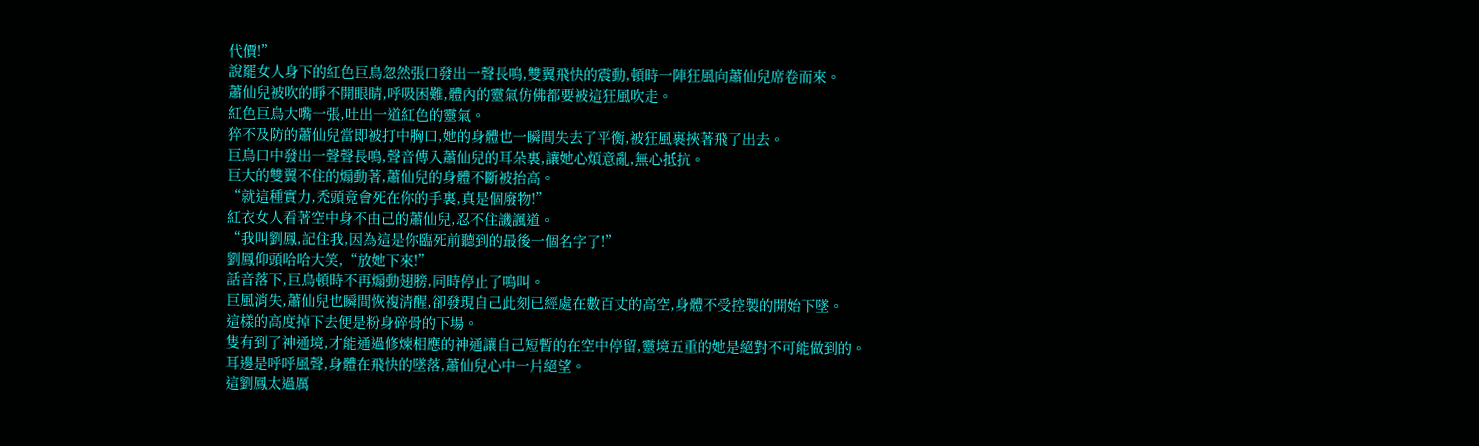代價!”
說罷女人身下的紅色巨鳥忽然張口發出一聲長鳴,雙翼飛快的震動,頓時一陣狂風向蕭仙兒席卷而來。
蕭仙兒被吹的睜不開眼睛,呼吸困難,體內的靈氣仿佛都要被這狂風吹走。
紅色巨鳥大嘴一張,吐出一道紅色的靈氣。
猝不及防的蕭仙兒當即被打中胸口,她的身體也一瞬間失去了平衡,被狂風裹挾著飛了出去。
巨鳥口中發出一聲聲長鳴,聲音傳入蕭仙兒的耳朵裏,讓她心煩意亂,無心抵抗。
巨大的雙翼不住的煽動著,蕭仙兒的身體不斷被抬高。
“就這種實力,禿頭竟會死在你的手裏,真是個廢物!”
紅衣女人看著空中身不由己的蕭仙兒,忍不住譏諷道。
“我叫劉鳳,記住我,因為這是你臨死前聽到的最後一個名字了!”
劉鳳仰頭哈哈大笑,“放她下來!”
話音落下,巨鳥頓時不再煽動翅膀,同時停止了鳴叫。
巨風消失,蕭仙兒也瞬間恢複清醒,卻發現自己此刻已經處在數百丈的高空,身體不受控製的開始下墜。
這樣的高度掉下去便是粉身碎骨的下場。
隻有到了神通境,才能通過修煉相應的神通讓自己短暫的在空中停留,靈境五重的她是絕對不可能做到的。
耳邊是呼呼風聲,身體在飛快的墜落,蕭仙兒心中一片絕望。
這劉鳳太過厲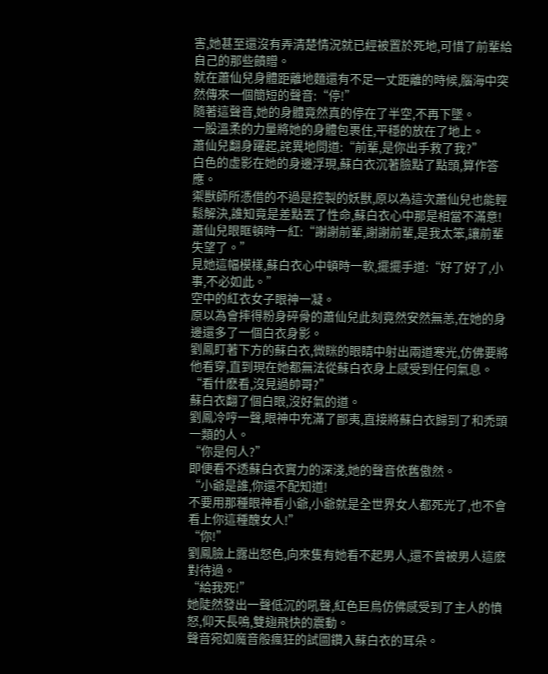害,她甚至還沒有弄清楚情況就已經被置於死地,可惜了前輩給自己的那些饋贈。
就在蕭仙兒身體距離地麵還有不足一丈距離的時候,腦海中突然傳來一個簡短的聲音:“停!”
隨著這聲音,她的身體竟然真的停在了半空,不再下墜。
一股溫柔的力量將她的身體包裹住,平穩的放在了地上。
蕭仙兒翻身躍起,詫異地問道:“前輩,是你出手救了我?”
白色的虛影在她的身邊浮現,蘇白衣沉著臉點了點頭,算作答應。
禦獸師所憑借的不過是控製的妖獸,原以為這次蕭仙兒也能輕鬆解決,誰知竟是差點丟了性命,蘇白衣心中那是相當不滿意!
蕭仙兒眼眶頓時一紅:“謝謝前輩,謝謝前輩,是我太笨,讓前輩失望了。”
見她這幅模樣,蘇白衣心中頓時一軟,擺擺手道:“好了好了,小事,不必如此。”
空中的紅衣女子眼神一凝。
原以為會摔得粉身碎骨的蕭仙兒此刻竟然安然無恙,在她的身邊還多了一個白衣身影。
劉鳳盯著下方的蘇白衣,微眯的眼睛中射出兩道寒光,仿佛要將他看穿,直到現在她都無法從蘇白衣身上感受到任何氣息。
“看什麽看,沒見過帥哥?”
蘇白衣翻了個白眼,沒好氣的道。
劉鳳冷哼一聲,眼神中充滿了鄙夷,直接將蘇白衣歸到了和禿頭一類的人。
“你是何人?”
即便看不透蘇白衣實力的深淺,她的聲音依舊傲然。
“小爺是誰,你還不配知道!
不要用那種眼神看小爺,小爺就是全世界女人都死光了,也不會看上你這種醜女人!”
“你!”
劉鳳臉上露出怒色,向來隻有她看不起男人,還不曾被男人這麽對待過。
“給我死!”
她陡然發出一聲低沉的吼聲,紅色巨鳥仿佛感受到了主人的憤怒,仰天長鳴,雙翅飛快的震動。
聲音宛如魔音般瘋狂的試圖鑽入蘇白衣的耳朵。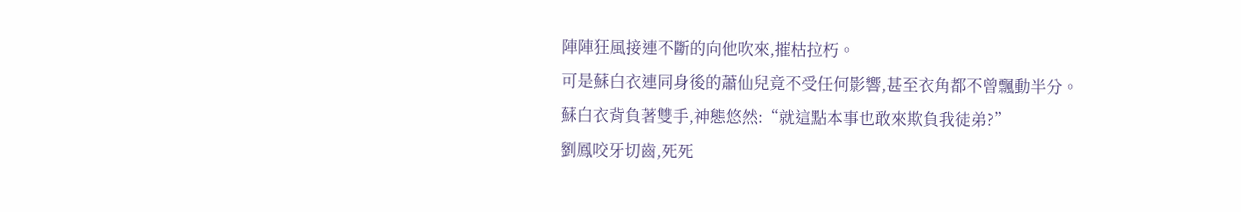陣陣狂風接連不斷的向他吹來,摧枯拉朽。
可是蘇白衣連同身後的蕭仙兒竟不受任何影響,甚至衣角都不曾飄動半分。
蘇白衣背負著雙手,神態悠然:“就這點本事也敢來欺負我徒弟?”
劉鳳咬牙切齒,死死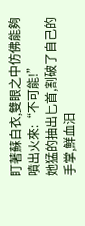盯著蘇白衣,雙眼之中仿佛能夠噴出火來:“不可能!”
她猛的抽出匕首,割破了自己的手掌,鮮血汩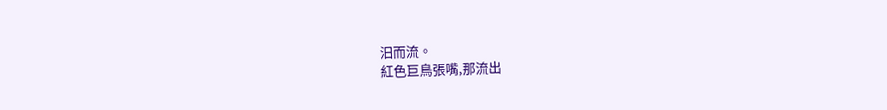汩而流。
紅色巨鳥張嘴,那流出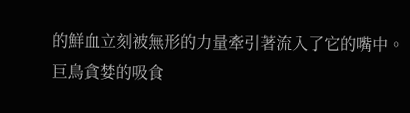的鮮血立刻被無形的力量牽引著流入了它的嘴中。
巨鳥貪婪的吸食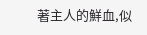著主人的鮮血,似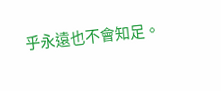乎永遠也不會知足。